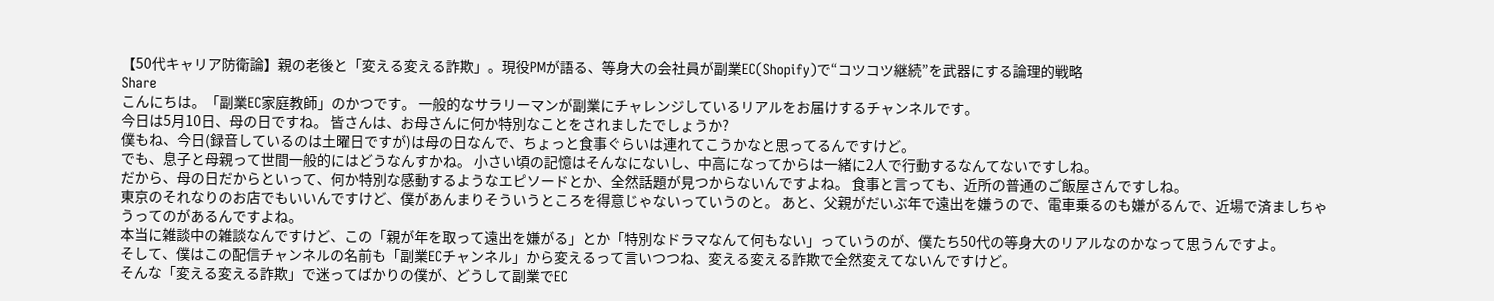【50代キャリア防衛論】親の老後と「変える変える詐欺」。現役PMが語る、等身大の会社員が副業EC(Shopify)で“コツコツ継続”を武器にする論理的戦略
Share
こんにちは。「副業EC家庭教師」のかつです。 一般的なサラリーマンが副業にチャレンジしているリアルをお届けするチャンネルです。
今日は5月10日、母の日ですね。 皆さんは、お母さんに何か特別なことをされましたでしょうか?
僕もね、今日(録音しているのは土曜日ですが)は母の日なんで、ちょっと食事ぐらいは連れてこうかなと思ってるんですけど。
でも、息子と母親って世間一般的にはどうなんすかね。 小さい頃の記憶はそんなにないし、中高になってからは一緒に2人で行動するなんてないですしね。
だから、母の日だからといって、何か特別な感動するようなエピソードとか、全然話題が見つからないんですよね。 食事と言っても、近所の普通のご飯屋さんですしね。
東京のそれなりのお店でもいいんですけど、僕があんまりそういうところを得意じゃないっていうのと。 あと、父親がだいぶ年で遠出を嫌うので、電車乗るのも嫌がるんで、近場で済ましちゃうってのがあるんですよね。
本当に雑談中の雑談なんですけど、この「親が年を取って遠出を嫌がる」とか「特別なドラマなんて何もない」っていうのが、僕たち50代の等身大のリアルなのかなって思うんですよ。
そして、僕はこの配信チャンネルの名前も「副業ECチャンネル」から変えるって言いつつね、変える変える詐欺で全然変えてないんですけど。
そんな「変える変える詐欺」で迷ってばかりの僕が、どうして副業でEC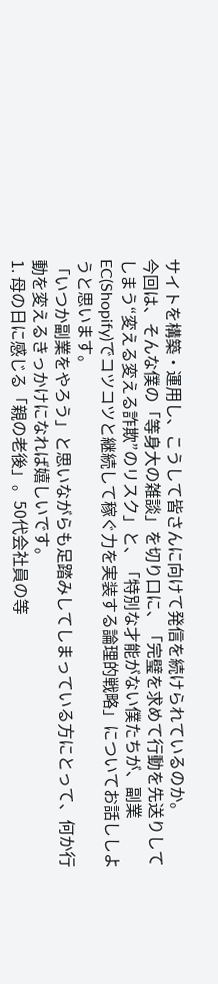サイトを構築・運用し、こうして皆さんに向けて発信を続けられているのか。
今回は、そんな僕の「等身大の雑談」を切り口に、「完璧を求めて行動を先送りしてしまう“変える変える詐欺”のリスク」と、「特別な才能がない僕たちが、副業EC(Shopify)でコツコツと継続して稼ぐ力を実装する論理的戦略」についてお話ししようと思います。
「いつか副業をやろう」と思いながらも足踏みしてしまっている方にとって、何か行動を変えるきっかけになれば嬉しいです。
1. 母の日に感じる「親の老後」。50代会社員の等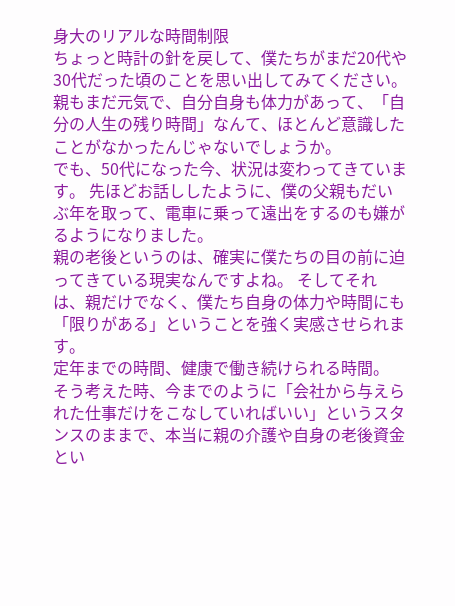身大のリアルな時間制限
ちょっと時計の針を戻して、僕たちがまだ20代や30代だった頃のことを思い出してみてください。
親もまだ元気で、自分自身も体力があって、「自分の人生の残り時間」なんて、ほとんど意識したことがなかったんじゃないでしょうか。
でも、50代になった今、状況は変わってきています。 先ほどお話ししたように、僕の父親もだいぶ年を取って、電車に乗って遠出をするのも嫌がるようになりました。
親の老後というのは、確実に僕たちの目の前に迫ってきている現実なんですよね。 そしてそれは、親だけでなく、僕たち自身の体力や時間にも「限りがある」ということを強く実感させられます。
定年までの時間、健康で働き続けられる時間。 そう考えた時、今までのように「会社から与えられた仕事だけをこなしていればいい」というスタンスのままで、本当に親の介護や自身の老後資金とい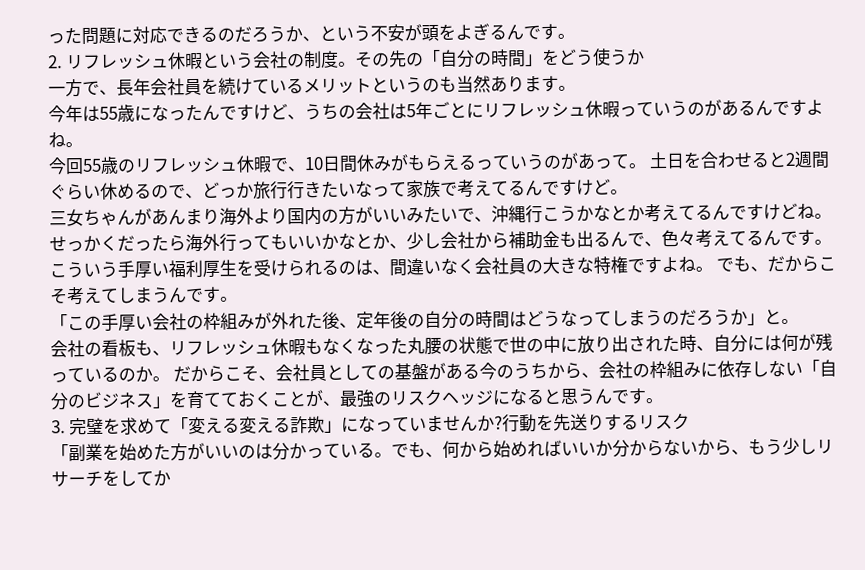った問題に対応できるのだろうか、という不安が頭をよぎるんです。
2. リフレッシュ休暇という会社の制度。その先の「自分の時間」をどう使うか
一方で、長年会社員を続けているメリットというのも当然あります。
今年は55歳になったんですけど、うちの会社は5年ごとにリフレッシュ休暇っていうのがあるんですよね。
今回55歳のリフレッシュ休暇で、10日間休みがもらえるっていうのがあって。 土日を合わせると2週間ぐらい休めるので、どっか旅行行きたいなって家族で考えてるんですけど。
三女ちゃんがあんまり海外より国内の方がいいみたいで、沖縄行こうかなとか考えてるんですけどね。 せっかくだったら海外行ってもいいかなとか、少し会社から補助金も出るんで、色々考えてるんです。
こういう手厚い福利厚生を受けられるのは、間違いなく会社員の大きな特権ですよね。 でも、だからこそ考えてしまうんです。
「この手厚い会社の枠組みが外れた後、定年後の自分の時間はどうなってしまうのだろうか」と。
会社の看板も、リフレッシュ休暇もなくなった丸腰の状態で世の中に放り出された時、自分には何が残っているのか。 だからこそ、会社員としての基盤がある今のうちから、会社の枠組みに依存しない「自分のビジネス」を育てておくことが、最強のリスクヘッジになると思うんです。
3. 完璧を求めて「変える変える詐欺」になっていませんか?行動を先送りするリスク
「副業を始めた方がいいのは分かっている。でも、何から始めればいいか分からないから、もう少しリサーチをしてか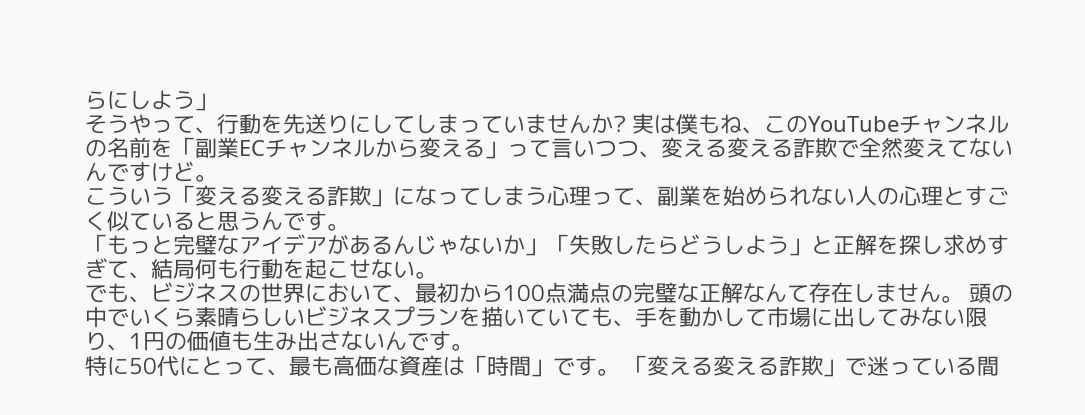らにしよう」
そうやって、行動を先送りにしてしまっていませんか? 実は僕もね、このYouTubeチャンネルの名前を「副業ECチャンネルから変える」って言いつつ、変える変える詐欺で全然変えてないんですけど。
こういう「変える変える詐欺」になってしまう心理って、副業を始められない人の心理とすごく似ていると思うんです。
「もっと完璧なアイデアがあるんじゃないか」「失敗したらどうしよう」と正解を探し求めすぎて、結局何も行動を起こせない。
でも、ビジネスの世界において、最初から100点満点の完璧な正解なんて存在しません。 頭の中でいくら素晴らしいビジネスプランを描いていても、手を動かして市場に出してみない限り、1円の価値も生み出さないんです。
特に50代にとって、最も高価な資産は「時間」です。 「変える変える詐欺」で迷っている間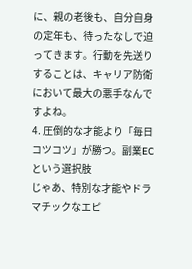に、親の老後も、自分自身の定年も、待ったなしで迫ってきます。行動を先送りすることは、キャリア防衛において最大の悪手なんですよね。
4. 圧倒的な才能より「毎日コツコツ」が勝つ。副業ECという選択肢
じゃあ、特別な才能やドラマチックなエピ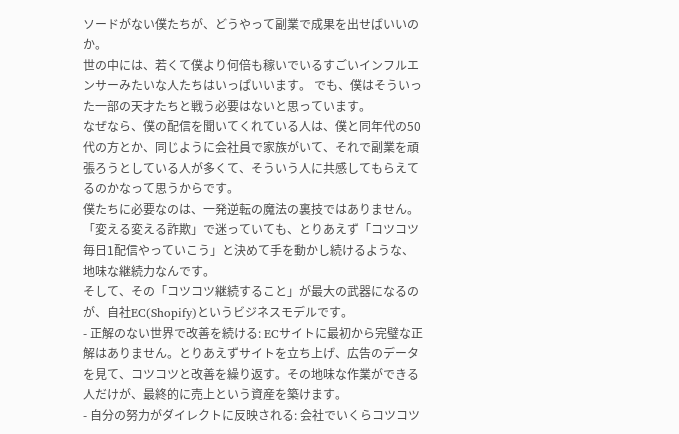ソードがない僕たちが、どうやって副業で成果を出せばいいのか。
世の中には、若くて僕より何倍も稼いでいるすごいインフルエンサーみたいな人たちはいっぱいいます。 でも、僕はそういった一部の天才たちと戦う必要はないと思っています。
なぜなら、僕の配信を聞いてくれている人は、僕と同年代の50代の方とか、同じように会社員で家族がいて、それで副業を頑張ろうとしている人が多くて、そういう人に共感してもらえてるのかなって思うからです。
僕たちに必要なのは、一発逆転の魔法の裏技ではありません。 「変える変える詐欺」で迷っていても、とりあえず「コツコツ毎日1配信やっていこう」と決めて手を動かし続けるような、地味な継続力なんです。
そして、その「コツコツ継続すること」が最大の武器になるのが、自社EC(Shopify)というビジネスモデルです。
- 正解のない世界で改善を続ける: ECサイトに最初から完璧な正解はありません。とりあえずサイトを立ち上げ、広告のデータを見て、コツコツと改善を繰り返す。その地味な作業ができる人だけが、最終的に売上という資産を築けます。
- 自分の努力がダイレクトに反映される: 会社でいくらコツコツ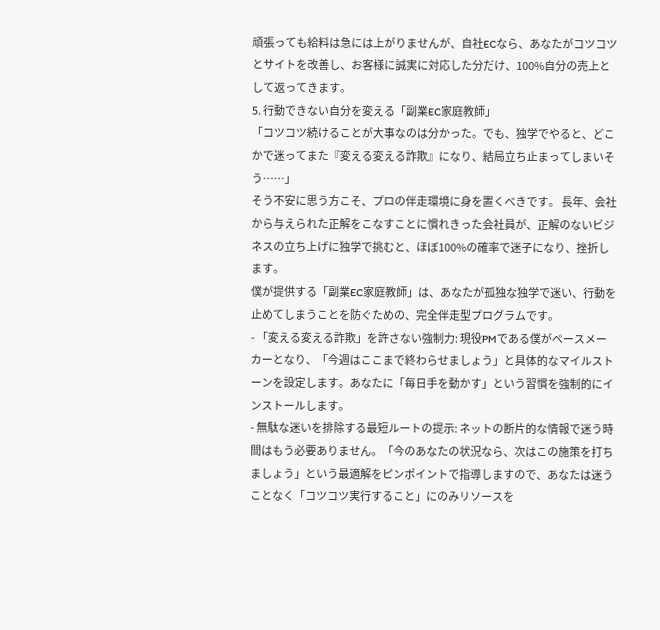頑張っても給料は急には上がりませんが、自社ECなら、あなたがコツコツとサイトを改善し、お客様に誠実に対応した分だけ、100%自分の売上として返ってきます。
5. 行動できない自分を変える「副業EC家庭教師」
「コツコツ続けることが大事なのは分かった。でも、独学でやると、どこかで迷ってまた『変える変える詐欺』になり、結局立ち止まってしまいそう……」
そう不安に思う方こそ、プロの伴走環境に身を置くべきです。 長年、会社から与えられた正解をこなすことに慣れきった会社員が、正解のないビジネスの立ち上げに独学で挑むと、ほぼ100%の確率で迷子になり、挫折します。
僕が提供する「副業EC家庭教師」は、あなたが孤独な独学で迷い、行動を止めてしまうことを防ぐための、完全伴走型プログラムです。
- 「変える変える詐欺」を許さない強制力: 現役PMである僕がペースメーカーとなり、「今週はここまで終わらせましょう」と具体的なマイルストーンを設定します。あなたに「毎日手を動かす」という習慣を強制的にインストールします。
- 無駄な迷いを排除する最短ルートの提示: ネットの断片的な情報で迷う時間はもう必要ありません。「今のあなたの状況なら、次はこの施策を打ちましょう」という最適解をピンポイントで指導しますので、あなたは迷うことなく「コツコツ実行すること」にのみリソースを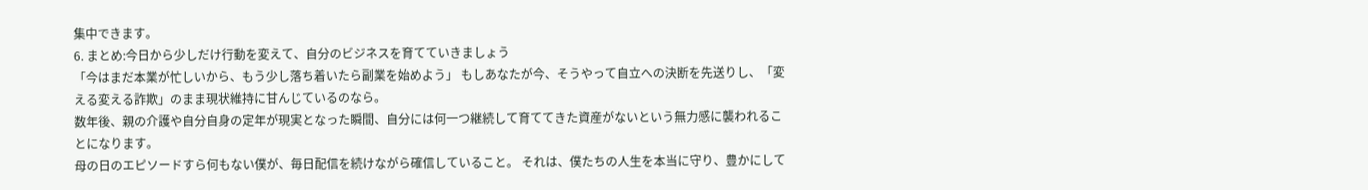集中できます。
6. まとめ:今日から少しだけ行動を変えて、自分のビジネスを育てていきましょう
「今はまだ本業が忙しいから、もう少し落ち着いたら副業を始めよう」 もしあなたが今、そうやって自立への決断を先送りし、「変える変える詐欺」のまま現状維持に甘んじているのなら。
数年後、親の介護や自分自身の定年が現実となった瞬間、自分には何一つ継続して育ててきた資産がないという無力感に襲われることになります。
母の日のエピソードすら何もない僕が、毎日配信を続けながら確信していること。 それは、僕たちの人生を本当に守り、豊かにして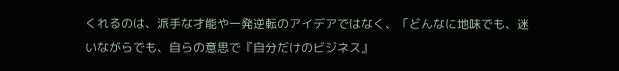くれるのは、派手な才能や一発逆転のアイデアではなく、「どんなに地味でも、迷いながらでも、自らの意思で『自分だけのビジネス』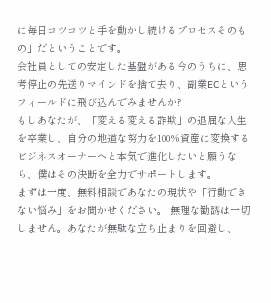に毎日コツコツと手を動かし続けるプロセスそのもの」だということです。
会社員としての安定した基盤がある今のうちに、思考停止の先送りマインドを捨て去り、副業ECというフィールドに飛び込んでみませんか?
もしあなたが、「変える変える詐欺」の退屈な人生を卒業し、自分の地道な努力を100%資産に変換するビジネスオーナーへと本気で進化したいと願うなら、僕はその決断を全力でサポートします。
まずは一度、無料相談であなたの現状や「行動できない悩み」をお聞かせください。 無理な勧誘は一切しません。あなたが無駄な立ち止まりを回避し、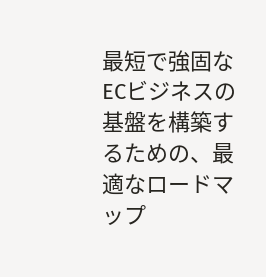最短で強固なECビジネスの基盤を構築するための、最適なロードマップ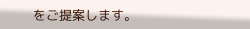をご提案します。